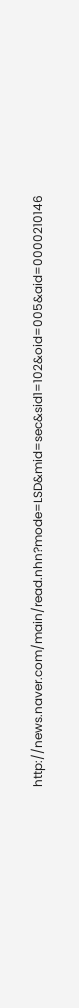http://news.naver.com/main/read.nhn?mode=LSD&mid=sec&sid1=102&oid=005&aid=0000210146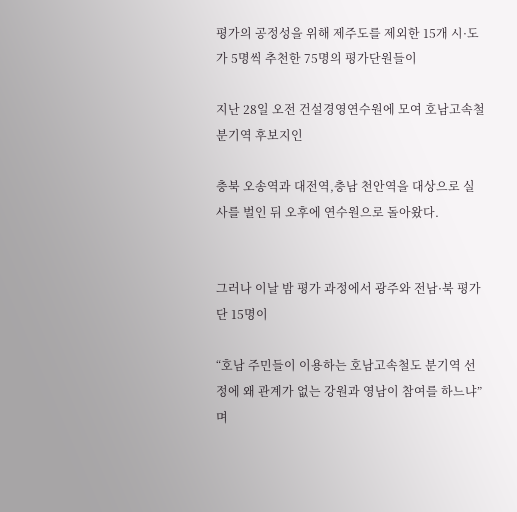평가의 공정성을 위해 제주도를 제외한 15개 시·도가 5명씩 추천한 75명의 평가단원들이

지난 28일 오전 건설경영연수원에 모여 호남고속철 분기역 후보지인

충북 오송역과 대전역,충남 천안역을 대상으로 실사를 벌인 뒤 오후에 연수원으로 돌아왔다.


그러나 이날 밤 평가 과정에서 광주와 전남·북 평가단 15명이

“호남 주민들이 이용하는 호남고속철도 분기역 선정에 왜 관계가 없는 강원과 영남이 참여를 하느냐”며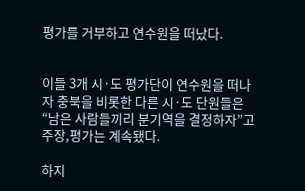평가를 거부하고 연수원을 떠났다.


이들 3개 시·도 평가단이 연수원을 떠나자 충북을 비롯한 다른 시·도 단원들은 “남은 사람들끼리 분기역을 결정하자”고 주장,평가는 계속됐다.

하지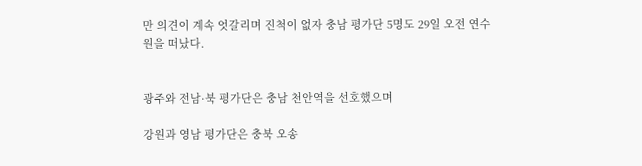만 의견이 계속 엇갈리며 진척이 없자 충남 평가단 5명도 29일 오전 연수원을 떠났다.


광주와 전남·북 평가단은 충남 천안역을 선호했으며

강원과 영남 평가단은 충북 오송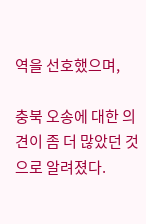역을 선호했으며,

충북 오송에 대한 의견이 좀 더 많았던 것으로 알려졌다.